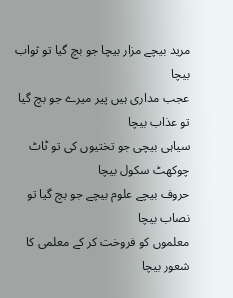مرید بیچے مزار بیچا جو بچ گیا تو ثواب بیچا
عجب مداری ہیں پیر میرے جو بچ گیا تو عذاب بیچا
سیاہی بیچی جو تختیوں کی تو ٹاٹ چوکھٹ سکول بیچا
حروف بیچے علوم بیچے جو بچ گیا تو نصاب بیچا
معلموں کو فروخت کر کے معلمی کا شعور بیچا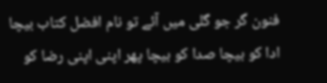فنون گر جو گلی میں آئے تو نام افضل کتاب بیچا
ادا کو بیچا صدا کو بیچا پھر اپنی اپنی رضا کو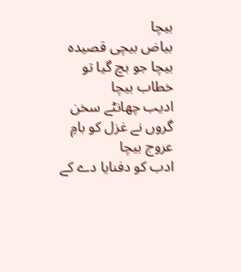بیچا
بیاض بیچی قصیدہ بیچا جو بچ گیا تو خطاب بیچا
ادیب چھانٹے سخن گروں نے غزل کو بامِ عروج بیچا
ادب کو دفنایا دے کے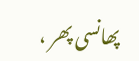پھانسی پھر ،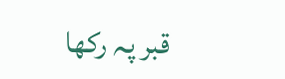قبر پہ رکھا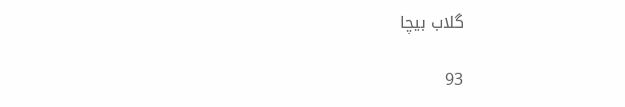گلاب بیچا

93